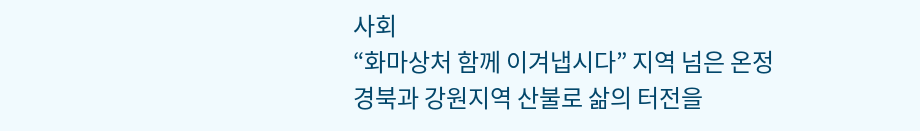사회
“화마상처 함께 이겨냅시다” 지역 넘은 온정
경북과 강원지역 산불로 삶의 터전을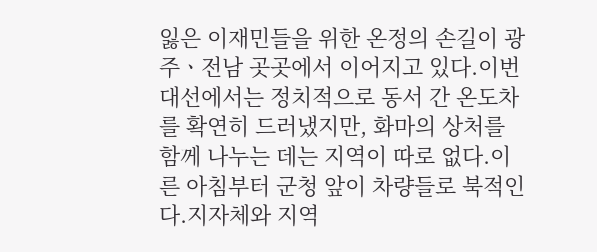잃은 이재민들을 위한 온정의 손길이 광주ㆍ전남 곳곳에서 이어지고 있다.이번 대선에서는 정치적으로 동서 간 온도차를 확연히 드러냈지만, 화마의 상처를 함께 나누는 데는 지역이 따로 없다.이른 아침부터 군청 앞이 차량들로 북적인다.지자체와 지역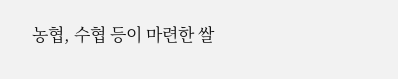농협, 수협 등이 마련한 쌀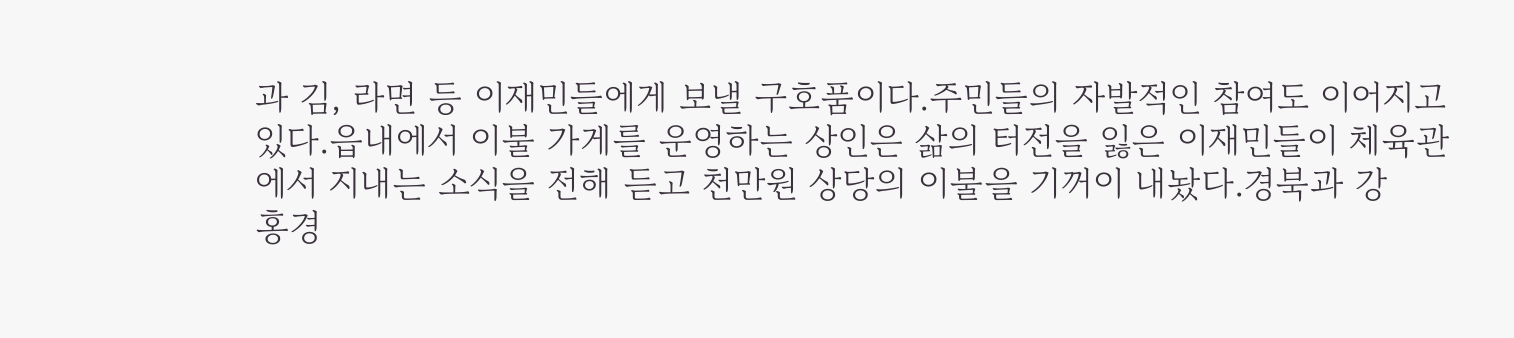과 김, 라면 등 이재민들에게 보낼 구호품이다.주민들의 자발적인 참여도 이어지고 있다.읍내에서 이불 가게를 운영하는 상인은 삶의 터전을 잃은 이재민들이 체육관에서 지내는 소식을 전해 듣고 천만원 상당의 이불을 기꺼이 내놨다.경북과 강
홍경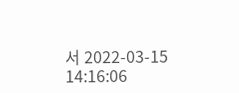서 2022-03-15 14:16:06